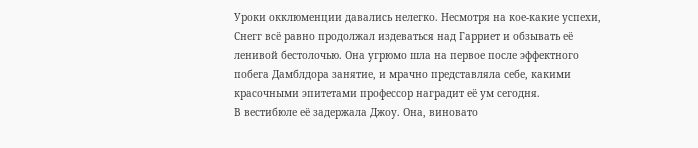Уроки окклюменции давались нелегко. Несмотря на кое-какие успехи, Снегг всё равно продолжал издеваться над Гарриет и обзывать её ленивой бестолочью. Она угрюмо шла на первое после эффектного побега Дамблдора занятие, и мрачно представляла себе, какими красочными эпитетами профессор наградит её ум сегодня.
В вестибюле её задержала Джоу. Она, виновато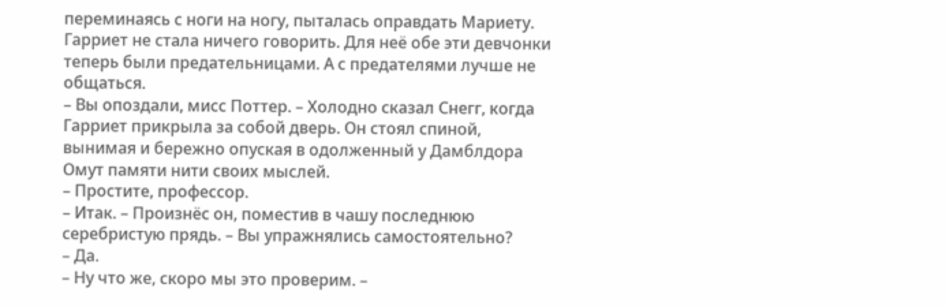переминаясь с ноги на ногу, пыталась оправдать Мариету. Гарриет не стала ничего говорить. Для неё обе эти девчонки теперь были предательницами. А с предателями лучше не общаться.
– Вы опоздали, мисс Поттер. – Холодно сказал Снегг, когда Гарриет прикрыла за собой дверь. Он стоял спиной, вынимая и бережно опуская в одолженный у Дамблдора Омут памяти нити своих мыслей.
– Простите, профессор.
– Итак. – Произнёс он, поместив в чашу последнюю серебристую прядь. – Вы упражнялись самостоятельно?
– Да.
– Ну что же, скоро мы это проверим. –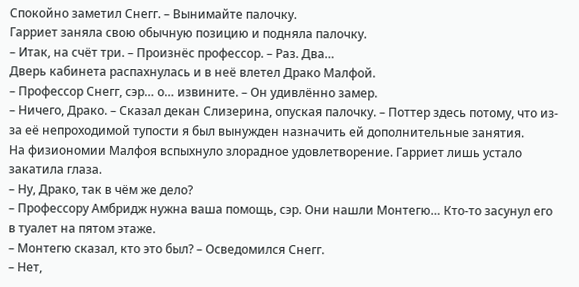Спокойно заметил Снегг. – Вынимайте палочку.
Гарриет заняла свою обычную позицию и подняла палочку.
– Итак, на счёт три. – Произнёс профессор. – Раз. Два…
Дверь кабинета распахнулась и в неё влетел Драко Малфой.
– Профессор Снегг, сэр… о… извините. – Он удивлённо замер.
– Ничего, Драко. – Сказал декан Слизерина, опуская палочку. – Поттер здесь потому, что из-за её непроходимой тупости я был вынужден назначить ей дополнительные занятия.
На физиономии Малфоя вспыхнуло злорадное удовлетворение. Гарриет лишь устало закатила глаза.
– Ну, Драко, так в чём же дело?
– Профессору Амбридж нужна ваша помощь, сэр. Они нашли Монтегю… Кто-то засунул его в туалет на пятом этаже.
– Монтегю сказал, кто это был? – Осведомился Снегг.
– Нет,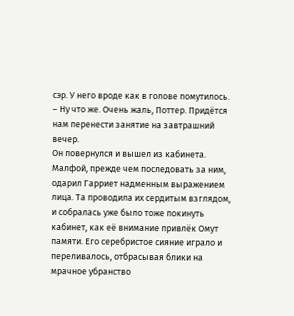сэр. У него вроде как в голове помутилось.
– Ну что же. Очень жаль, Поттер. Придётся нам перенести занятие на завтрашний вечер.
Он повернулся и вышел из кабинета. Малфой, прежде чем последовать за ним, одарил Гарриет надменным выражением лица. Та проводила их сердитым взглядом, и собралась уже было тоже покинуть кабинет, как её внимание привлёк Омут памяти. Его серебристое сияние играло и переливалось, отбрасывая блики на мрачное убранство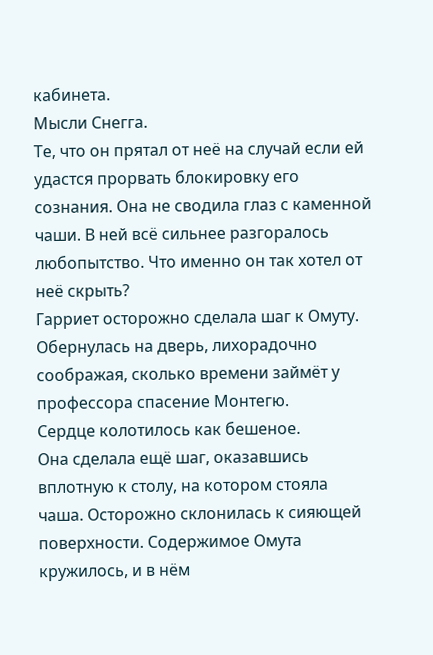кабинета.
Мысли Снегга.
Те, что он прятал от неё на случай если ей удастся прорвать блокировку его сознания. Она не сводила глаз с каменной чаши. В ней всё сильнее разгоралось любопытство. Что именно он так хотел от неё скрыть?
Гарриет осторожно сделала шаг к Омуту. Обернулась на дверь, лихорадочно соображая, сколько времени займёт у профессора спасение Монтегю.
Сердце колотилось как бешеное.
Она сделала ещё шаг, оказавшись вплотную к столу, на котором стояла чаша. Осторожно склонилась к сияющей поверхности. Содержимое Омута кружилось, и в нём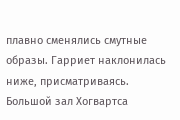плавно сменялись смутные образы. Гарриет наклонилась ниже, присматриваясь.
Большой зал Хогвартса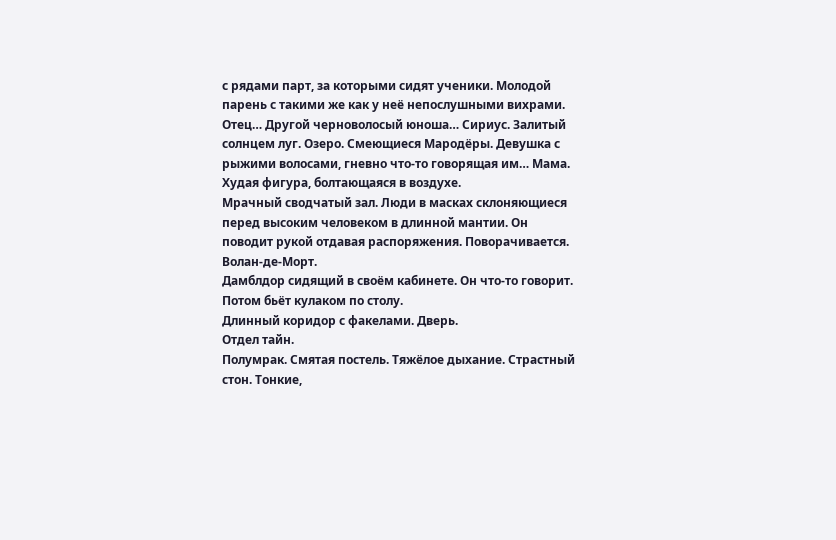с рядами парт, за которыми сидят ученики. Молодой парень с такими же как у неё непослушными вихрами. Отец… Другой черноволосый юноша… Сириус. Залитый солнцем луг. Озеро. Смеющиеся Мародёры. Девушка с рыжими волосами, гневно что-то говорящая им… Мама. Худая фигура, болтающаяся в воздухе.
Мрачный сводчатый зал. Люди в масках склоняющиеся перед высоким человеком в длинной мантии. Он поводит рукой отдавая распоряжения. Поворачивается.
Волан-де-Морт.
Дамблдор сидящий в своём кабинете. Он что-то говорит. Потом бьёт кулаком по столу.
Длинный коридор с факелами. Дверь.
Отдел тайн.
Полумрак. Смятая постель. Тяжёлое дыхание. Страстный стон. Тонкие,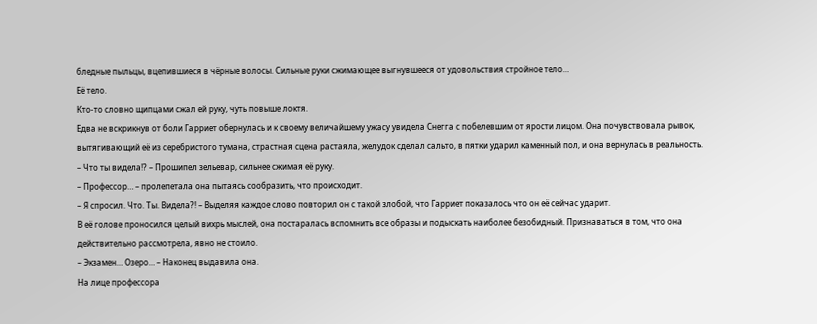бледные пыльцы, вцепившиеся в чёрные волосы. Сильные руки сжимающее выгнувшееся от удовольствия стройное тело…
Её тело.
Кто-то словно щипцами сжал ей руку, чуть повыше локтя.
Едва не вскрикнув от боли Гарриет обернулась и к своему величайшему ужасу увидела Снегга с побелевшим от ярости лицом. Она почувствовала рывок, вытягивающий её из серебристого тумана, страстная сцена растаяла, желудок сделал сальто, в пятки ударил каменный пол, и она вернулась в реальность.
– Что ты видела!? – Прошипел зельевар, сильнее сжимая её руку.
– Профессор… – пролепетала она пытаясь сообразить, что происходит.
– Я спросил. Что. Ты. Видела?! – Выделяя каждое слово повторил он с такой злобой, что Гарриет показалось что он её сейчас ударит.
В её голове проносился целый вихрь мыслей, она постаралась вспомнить все образы и подыскать наиболее безобидный. Признаваться в том, что она действительно рассмотрела, явно не стоило.
– Экзамен… Озеро… – Наконец выдавила она.
На лице профессора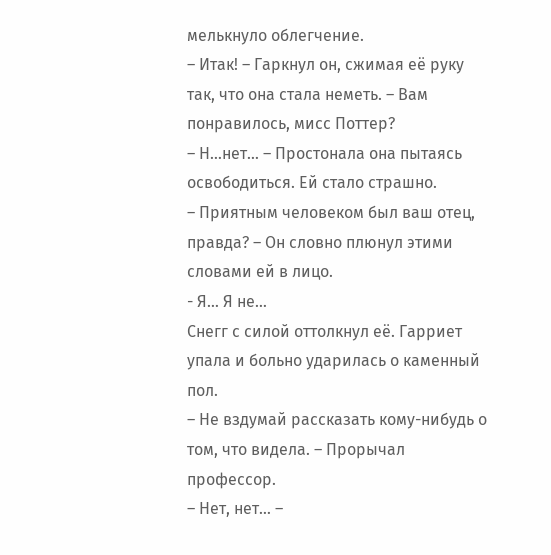мелькнуло облегчение.
– Итак! – Гаркнул он, сжимая её руку так, что она стала неметь. – Вам понравилось, мисс Поттер?
– Н…нет… – Простонала она пытаясь освободиться. Ей стало страшно.
– Приятным человеком был ваш отец, правда? – Он словно плюнул этими словами ей в лицо.
- Я… Я не…
Снегг с силой оттолкнул её. Гарриет упала и больно ударилась о каменный пол.
– Не вздумай рассказать кому-нибудь о том, что видела. – Прорычал профессор.
– Нет, нет… –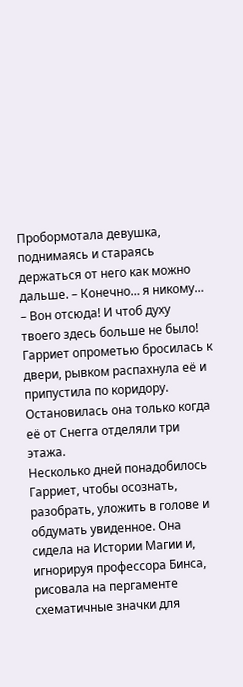Пробормотала девушка, поднимаясь и стараясь держаться от него как можно дальше. – Конечно… я никому…
– Вон отсюда! И чтоб духу твоего здесь больше не было!
Гарриет опрометью бросилась к двери, рывком распахнула её и припустила по коридору. Остановилась она только когда её от Снегга отделяли три этажа.
Несколько дней понадобилось Гарриет, чтобы осознать, разобрать, уложить в голове и обдумать увиденное. Она сидела на Истории Магии и, игнорируя профессора Бинса, рисовала на пергаменте схематичные значки для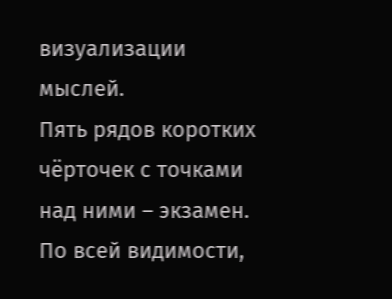визуализации мыслей.
Пять рядов коротких чёрточек с точками над ними – экзамен. По всей видимости,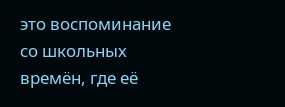это воспоминание со школьных времён, где её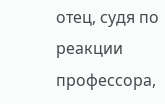отец, судя по реакции профессора,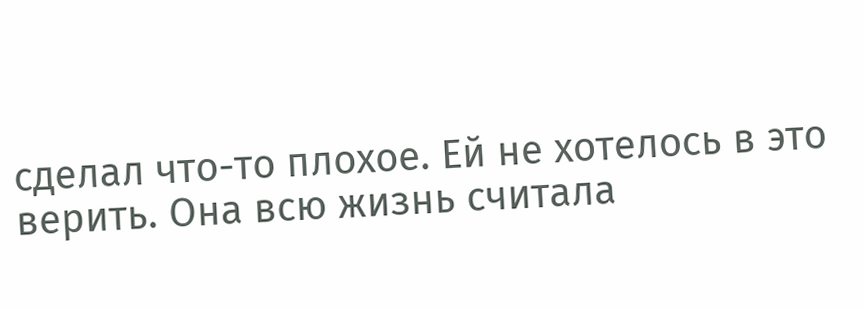сделал что-то плохое. Ей не хотелось в это верить. Она всю жизнь считала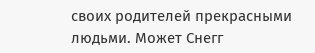своих родителей прекрасными людьми. Может Снегг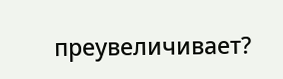преувеличивает?